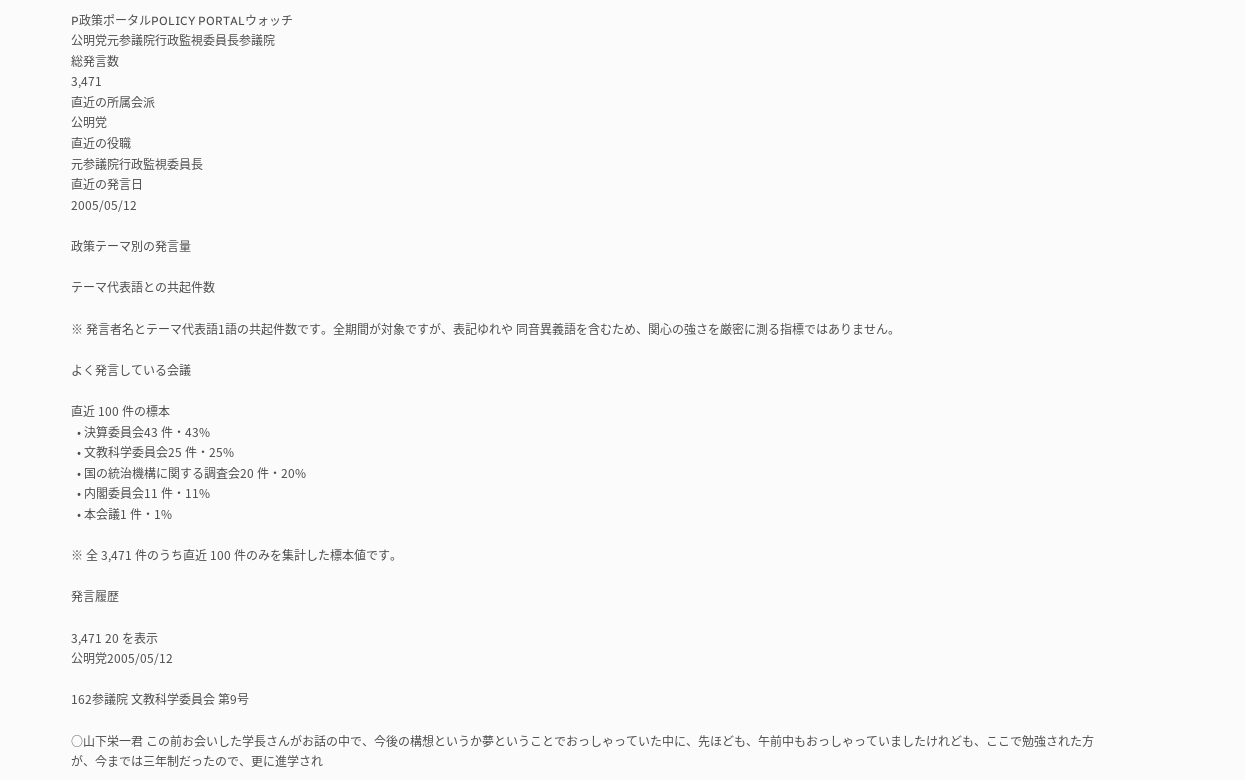P政策ポータルPOLICY PORTALウォッチ
公明党元参議院行政監視委員長参議院
総発言数
3,471
直近の所属会派
公明党
直近の役職
元参議院行政監視委員長
直近の発言日
2005/05/12

政策テーマ別の発言量

テーマ代表語との共起件数

※ 発言者名とテーマ代表語1語の共起件数です。全期間が対象ですが、表記ゆれや 同音異義語を含むため、関心の強さを厳密に測る指標ではありません。

よく発言している会議

直近 100 件の標本
  • 決算委員会43 件・43%
  • 文教科学委員会25 件・25%
  • 国の統治機構に関する調査会20 件・20%
  • 内閣委員会11 件・11%
  • 本会議1 件・1%

※ 全 3,471 件のうち直近 100 件のみを集計した標本値です。

発言履歴

3,471 20 を表示
公明党2005/05/12

162参議院 文教科学委員会 第9号

○山下栄一君 この前お会いした学長さんがお話の中で、今後の構想というか夢ということでおっしゃっていた中に、先ほども、午前中もおっしゃっていましたけれども、ここで勉強された方が、今までは三年制だったので、更に進学され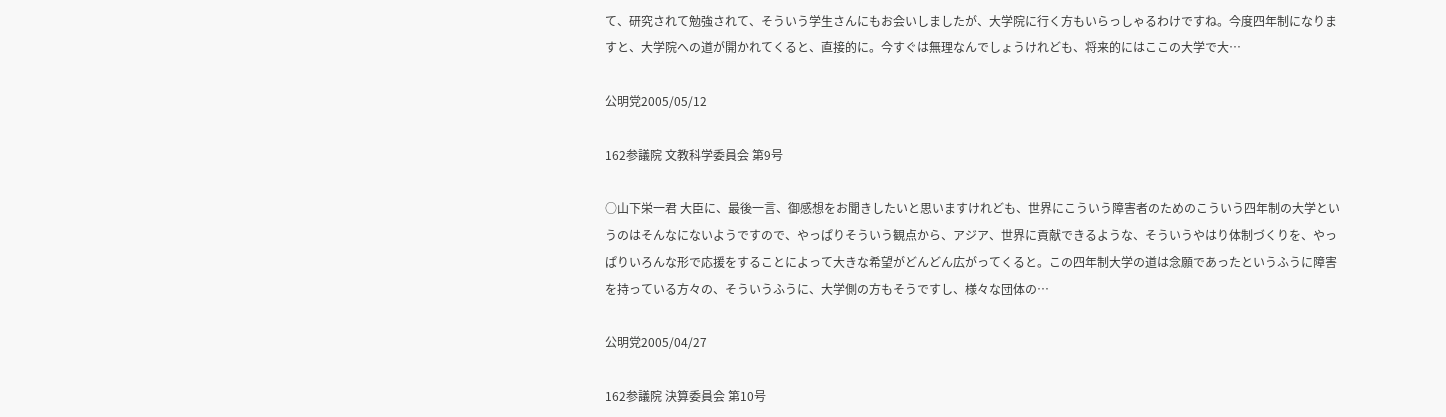て、研究されて勉強されて、そういう学生さんにもお会いしましたが、大学院に行く方もいらっしゃるわけですね。今度四年制になりますと、大学院への道が開かれてくると、直接的に。今すぐは無理なんでしょうけれども、将来的にはここの大学で大…

公明党2005/05/12

162参議院 文教科学委員会 第9号

○山下栄一君 大臣に、最後一言、御感想をお聞きしたいと思いますけれども、世界にこういう障害者のためのこういう四年制の大学というのはそんなにないようですので、やっぱりそういう観点から、アジア、世界に貢献できるような、そういうやはり体制づくりを、やっぱりいろんな形で応援をすることによって大きな希望がどんどん広がってくると。この四年制大学の道は念願であったというふうに障害を持っている方々の、そういうふうに、大学側の方もそうですし、様々な団体の…

公明党2005/04/27

162参議院 決算委員会 第10号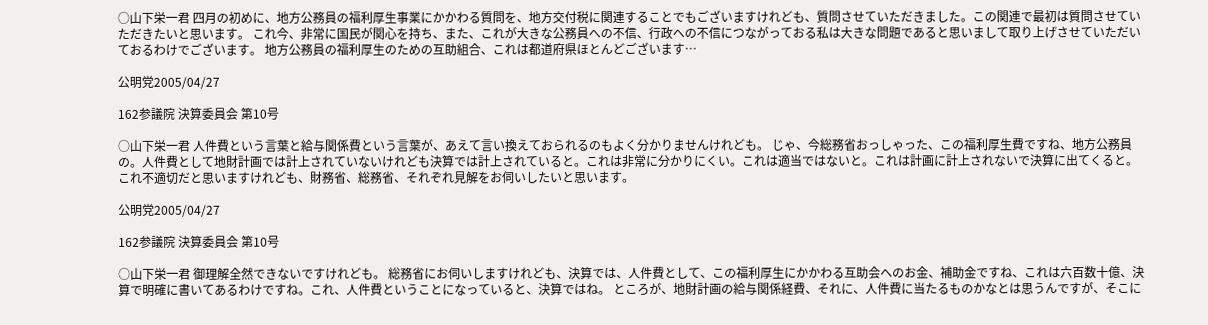○山下栄一君 四月の初めに、地方公務員の福利厚生事業にかかわる質問を、地方交付税に関連することでもございますけれども、質問させていただきました。この関連で最初は質問させていただきたいと思います。 これ今、非常に国民が関心を持ち、また、これが大きな公務員への不信、行政への不信につながっておる私は大きな問題であると思いまして取り上げさせていただいておるわけでございます。 地方公務員の福利厚生のための互助組合、これは都道府県ほとんどございます…

公明党2005/04/27

162参議院 決算委員会 第10号

○山下栄一君 人件費という言葉と給与関係費という言葉が、あえて言い換えておられるのもよく分かりませんけれども。 じゃ、今総務省おっしゃった、この福利厚生費ですね、地方公務員の。人件費として地財計画では計上されていないけれども決算では計上されていると。これは非常に分かりにくい。これは適当ではないと。これは計画に計上されないで決算に出てくると。これ不適切だと思いますけれども、財務省、総務省、それぞれ見解をお伺いしたいと思います。

公明党2005/04/27

162参議院 決算委員会 第10号

○山下栄一君 御理解全然できないですけれども。 総務省にお伺いしますけれども、決算では、人件費として、この福利厚生にかかわる互助会へのお金、補助金ですね、これは六百数十億、決算で明確に書いてあるわけですね。これ、人件費ということになっていると、決算ではね。 ところが、地財計画の給与関係経費、それに、人件費に当たるものかなとは思うんですが、そこに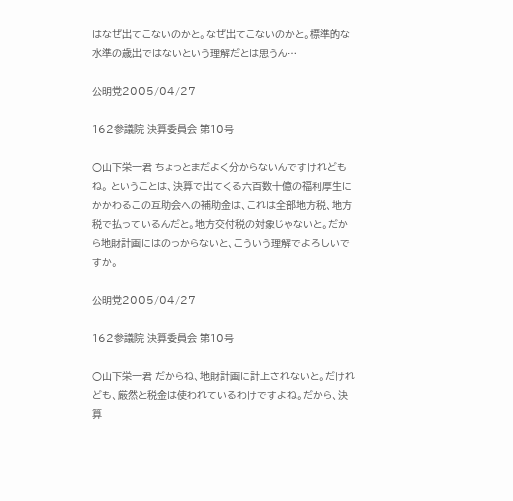はなぜ出てこないのかと。なぜ出てこないのかと。標準的な水準の歳出ではないという理解だとは思うん…

公明党2005/04/27

162参議院 決算委員会 第10号

○山下栄一君 ちょっとまだよく分からないんですけれどもね。 ということは、決算で出てくる六百数十億の福利厚生にかかわるこの互助会への補助金は、これは全部地方税、地方税で払っているんだと。地方交付税の対象じゃないと。だから地財計画にはのっからないと、こういう理解でよろしいですか。

公明党2005/04/27

162参議院 決算委員会 第10号

○山下栄一君 だからね、地財計画に計上されないと。だけれども、厳然と税金は使われているわけですよね。だから、決算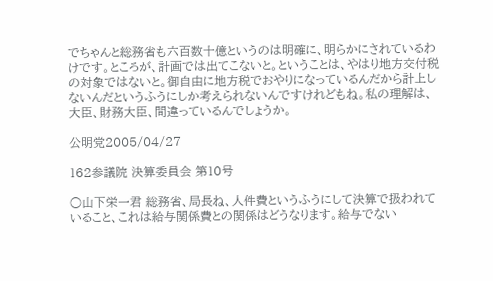でちゃんと総務省も六百数十億というのは明確に、明らかにされているわけです。ところが、計画では出てこないと。ということは、やはり地方交付税の対象ではないと。御自由に地方税でおやりになっているんだから計上しないんだというふうにしか考えられないんですけれどもね。私の理解は、大臣、財務大臣、間違っているんでしょうか。

公明党2005/04/27

162参議院 決算委員会 第10号

○山下栄一君 総務省、局長ね、人件費というふうにして決算で扱われていること、これは給与関係費との関係はどうなります。給与でない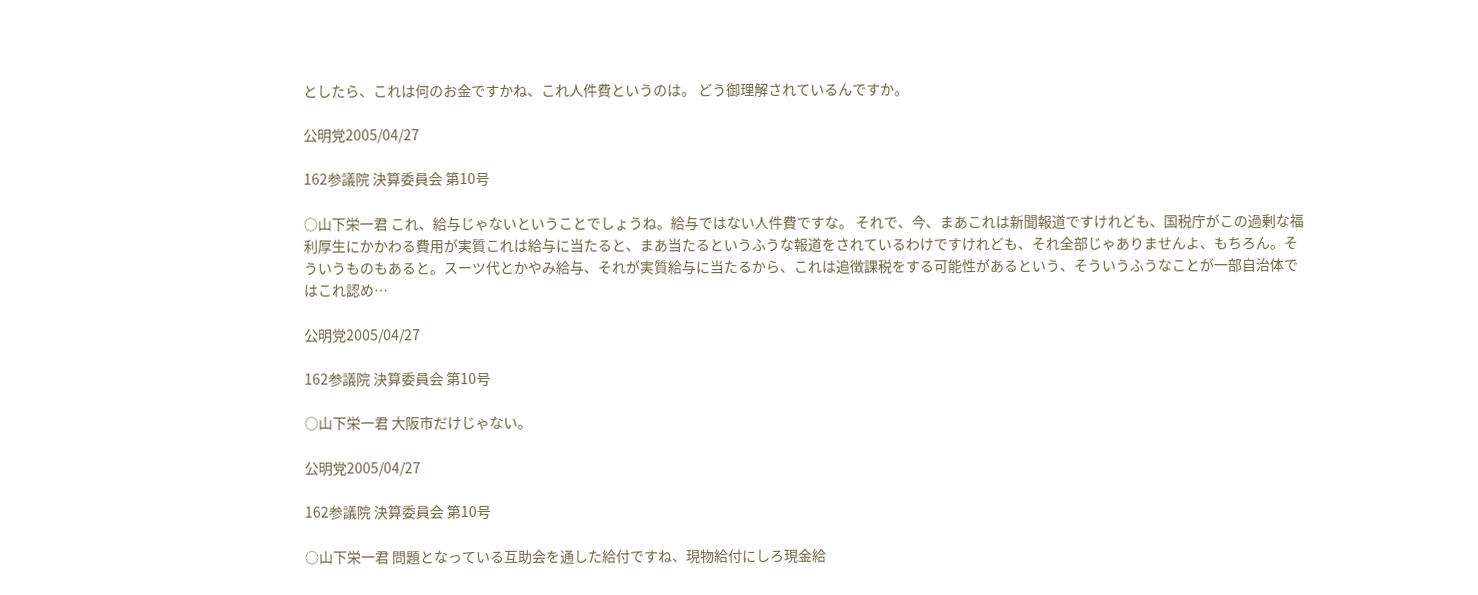としたら、これは何のお金ですかね、これ人件費というのは。 どう御理解されているんですか。

公明党2005/04/27

162参議院 決算委員会 第10号

○山下栄一君 これ、給与じゃないということでしょうね。給与ではない人件費ですな。 それで、今、まあこれは新聞報道ですけれども、国税庁がこの過剰な福利厚生にかかわる費用が実質これは給与に当たると、まあ当たるというふうな報道をされているわけですけれども、それ全部じゃありませんよ、もちろん。そういうものもあると。スーツ代とかやみ給与、それが実質給与に当たるから、これは追徴課税をする可能性があるという、そういうふうなことが一部自治体ではこれ認め…

公明党2005/04/27

162参議院 決算委員会 第10号

○山下栄一君 大阪市だけじゃない。

公明党2005/04/27

162参議院 決算委員会 第10号

○山下栄一君 問題となっている互助会を通した給付ですね、現物給付にしろ現金給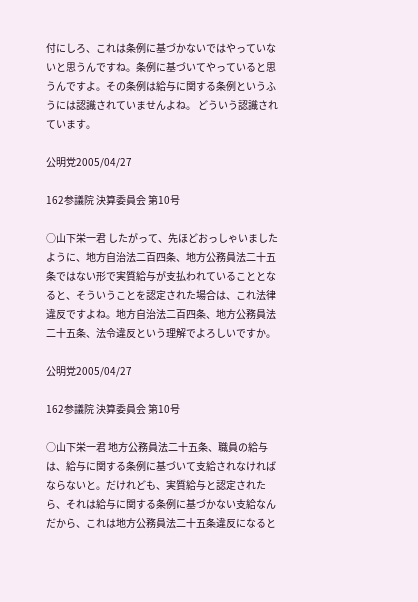付にしろ、これは条例に基づかないではやっていないと思うんですね。条例に基づいてやっていると思うんですよ。その条例は給与に関する条例というふうには認識されていませんよね。 どういう認識されています。

公明党2005/04/27

162参議院 決算委員会 第10号

○山下栄一君 したがって、先ほどおっしゃいましたように、地方自治法二百四条、地方公務員法二十五条ではない形で実質給与が支払われていることとなると、そういうことを認定された場合は、これ法律違反ですよね。地方自治法二百四条、地方公務員法二十五条、法令違反という理解でよろしいですか。

公明党2005/04/27

162参議院 決算委員会 第10号

○山下栄一君 地方公務員法二十五条、職員の給与は、給与に関する条例に基づいて支給されなければならないと。だけれども、実質給与と認定されたら、それは給与に関する条例に基づかない支給なんだから、これは地方公務員法二十五条違反になると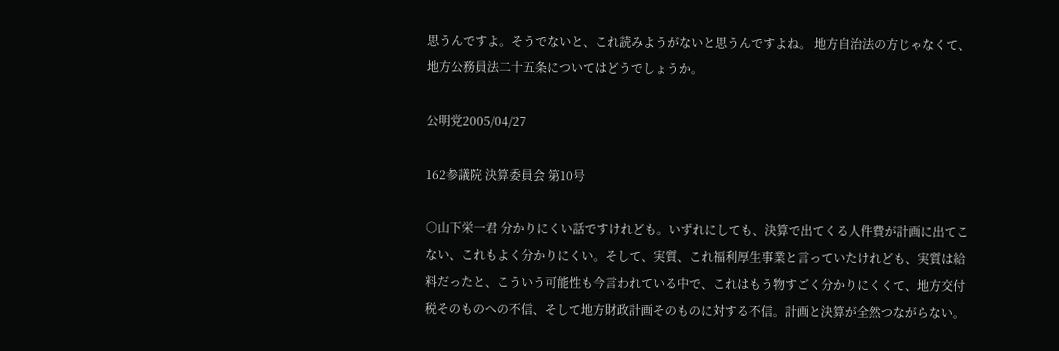思うんですよ。そうでないと、これ読みようがないと思うんですよね。 地方自治法の方じゃなくて、地方公務員法二十五条についてはどうでしょうか。

公明党2005/04/27

162参議院 決算委員会 第10号

○山下栄一君 分かりにくい話ですけれども。いずれにしても、決算で出てくる人件費が計画に出てこない、これもよく分かりにくい。そして、実質、これ福利厚生事業と言っていたけれども、実質は給料だったと、こういう可能性も今言われている中で、これはもう物すごく分かりにくくて、地方交付税そのものへの不信、そして地方財政計画そのものに対する不信。計画と決算が全然つながらない。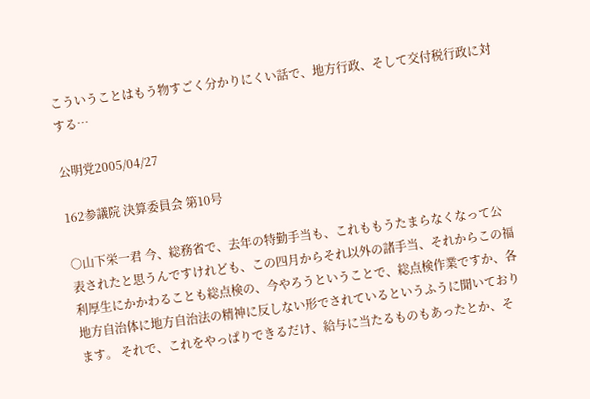こういうことはもう物すごく分かりにくい話で、地方行政、そして交付税行政に対する…

公明党2005/04/27

162参議院 決算委員会 第10号

○山下栄一君 今、総務省で、去年の特勤手当も、これももうたまらなくなって公表されたと思うんですけれども、この四月からそれ以外の諸手当、それからこの福利厚生にかかわることも総点検の、今やろうということで、総点検作業ですか、各地方自治体に地方自治法の精神に反しない形でされているというふうに聞いております。 それで、これをやっぱりできるだけ、給与に当たるものもあったとか、そ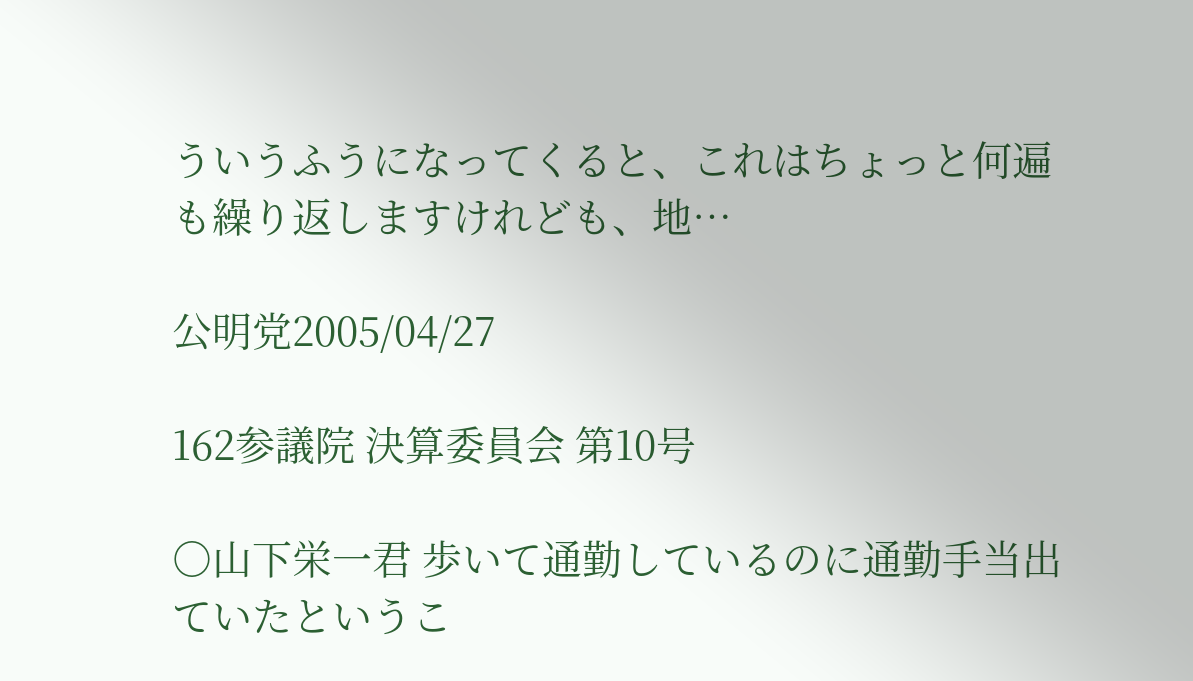ういうふうになってくると、これはちょっと何遍も繰り返しますけれども、地…

公明党2005/04/27

162参議院 決算委員会 第10号

○山下栄一君 歩いて通勤しているのに通勤手当出ていたというこ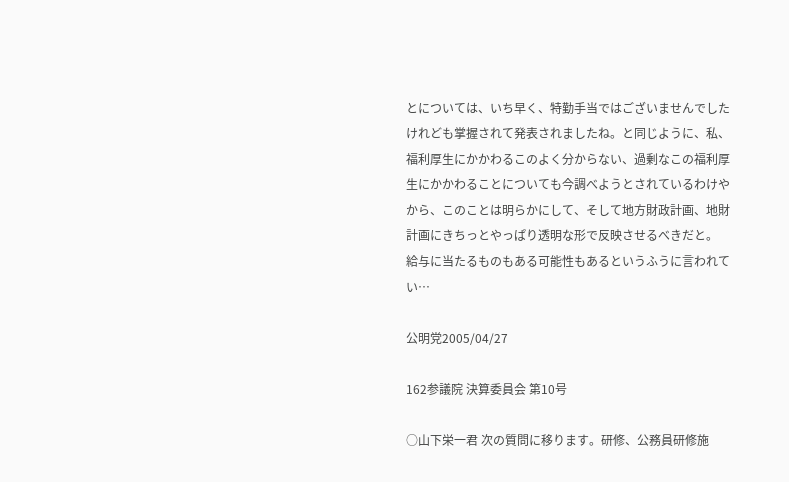とについては、いち早く、特勤手当ではございませんでしたけれども掌握されて発表されましたね。と同じように、私、福利厚生にかかわるこのよく分からない、過剰なこの福利厚生にかかわることについても今調べようとされているわけやから、このことは明らかにして、そして地方財政計画、地財計画にきちっとやっぱり透明な形で反映させるべきだと。 給与に当たるものもある可能性もあるというふうに言われてい…

公明党2005/04/27

162参議院 決算委員会 第10号

○山下栄一君 次の質問に移ります。研修、公務員研修施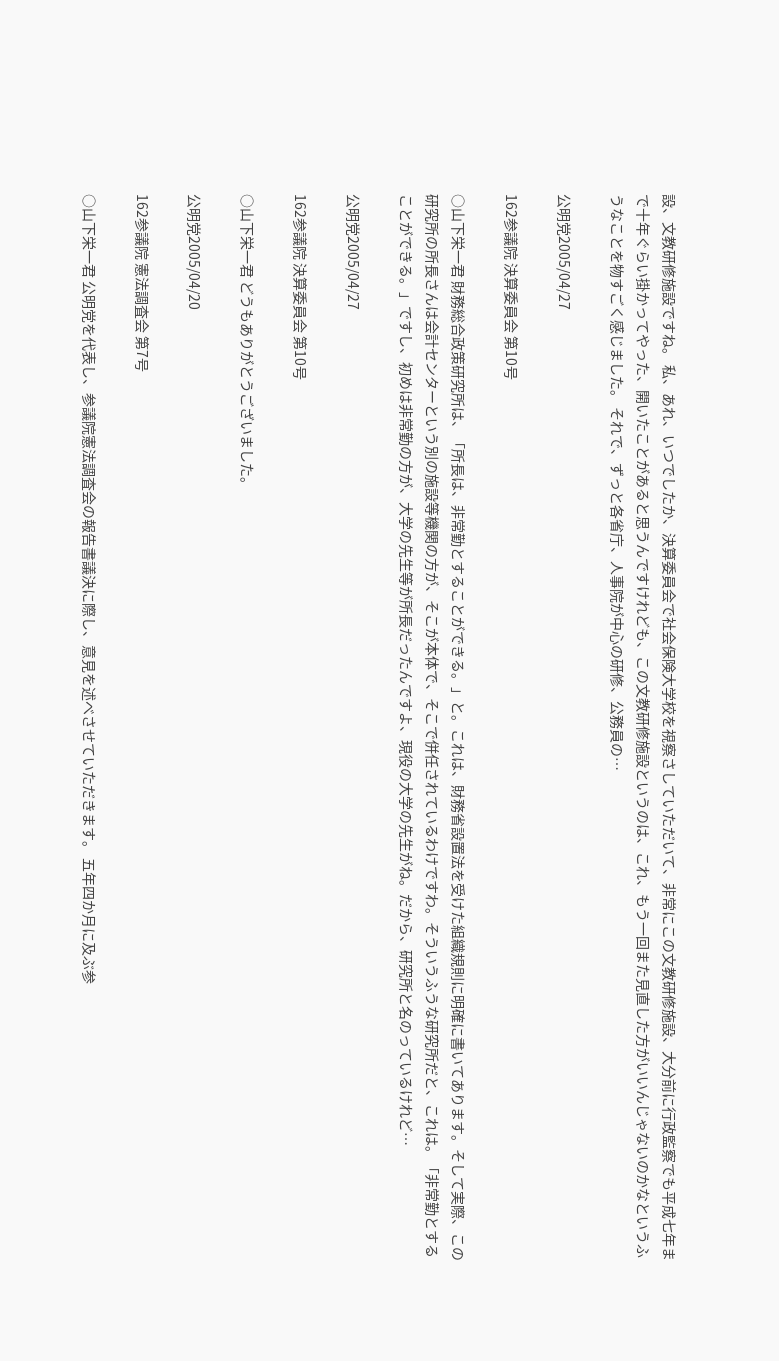設、文教研修施設ですね。 私、あれ、いつでしたか、決算委員会で社会保険大学校を視察さしていただいて、非常にこの文教研修施設、大分前に行政監察でも平成七年まで十年ぐらい掛かってやった、開いたことがあると思うんですけれども、この文教研修施設というのは、これ、もう一回また見直した方がいいんじゃないのかなというふうなことを物すごく感じました。 それで、ずっと各省庁、人事院が中心の研修、公務員の…

公明党2005/04/27

162参議院 決算委員会 第10号

○山下栄一君 財務総合政策研究所は、「所長は、非常勤とすることができる。」と。これは、財務省設置法を受けた組織規則に明確に書いてあります。そして実際、この研究所の所長さんは会計センターという別の施設等機関の方が、そこが本体で、そこで併任されているわけですわ。そういうふうな研究所だと、これは。「非常勤とすることができる。」ですし、初めは非常勤の方が、大学の先生等が所長だったんですよ、現役の大学の先生がね。だから、研究所と名のっているけれど…

公明党2005/04/27

162参議院 決算委員会 第10号

○山下栄一君 どうもありがとうございました。

公明党2005/04/20

162参議院 憲法調査会 第7号

○山下栄一君 公明党を代表し、参議院憲法調査会の報告書議決に際し、意見を述べさせていただきます。 五年四か月に及ぶ参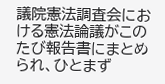議院憲法調査会における憲法論議がこのたび報告書にまとめられ、ひとまず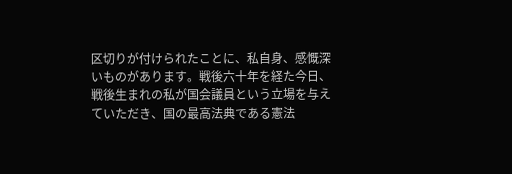区切りが付けられたことに、私自身、感慨深いものがあります。戦後六十年を経た今日、戦後生まれの私が国会議員という立場を与えていただき、国の最高法典である憲法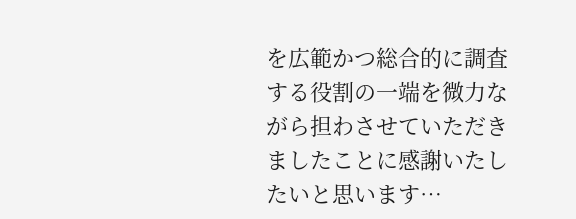を広範かつ総合的に調査する役割の一端を微力ながら担わさせていただきましたことに感謝いたしたいと思います…